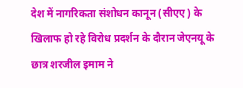देश में नागरिकता संशोधन कानून (सीएए) के खिलाफ हो रहे विरोध प्रदर्शन के दौरान जेएनयू के छात्र शरजील इमाम ने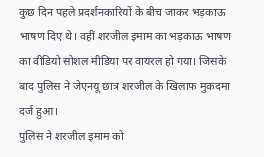कुछ दिन पहले प्रदर्शनकारियों के बीच जाकर भड़काऊ भाषण दिए थे। वहीं शरजील इमाम का भड़काऊ भाषण का वीडियो सोशल मीडिया पर वायरल हो गया। जिसके बाद पुलिस ने जेएनयू छात्र शरजील के खिलाफ मुकदमा दर्ज हुआ।
पुलिस ने शरजील इमाम को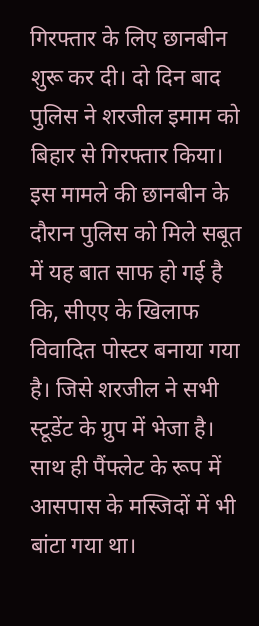गिरफ्तार के लिए छानबीन शुरू कर दी। दो दिन बाद पुलिस ने शरजील इमाम को बिहार से गिरफ्तार किया। इस मामले की छानबीन के दौरान पुलिस को मिले सबूत में यह बात साफ हो गई है कि, सीएए के खिलाफ विवादित पोस्टर बनाया गया है। जिसे शरजील ने सभी स्टूडेंट के ग्रुप में भेजा है। साथ ही पैंफ्लेट के रूप में आसपास के मस्जिदों में भी बांटा गया था।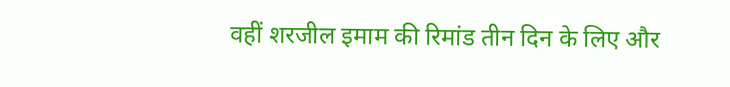वहीं शरजील इमाम की रिमांड तीन दिन के लिए और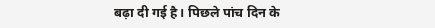बढ़ा दी गई है। पिछले पांच दिन के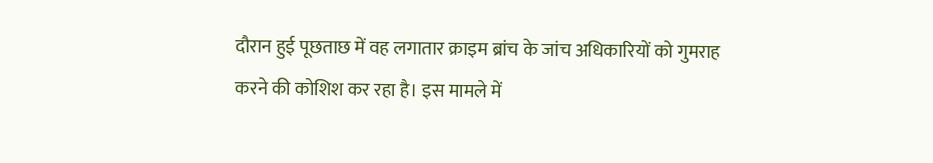दौरान हुई पूछताछ में वह लगातार क्राइम ब्रांच के जांच अधिकारियों को गुमराह करने की कोशिश कर रहा है। इस मामले में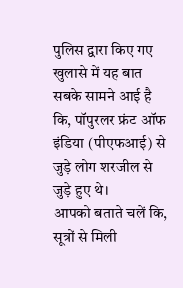पुलिस द्वारा किए गए खुलासे में यह बात सबके सामने आई है कि, पॉपुरलर फ्रंट ऑफ इंडिया (पीएफआई) से जुड़े लोग शरजील से जुड़े हुए थे।
आपको बताते चलें कि, सूत्रों से मिली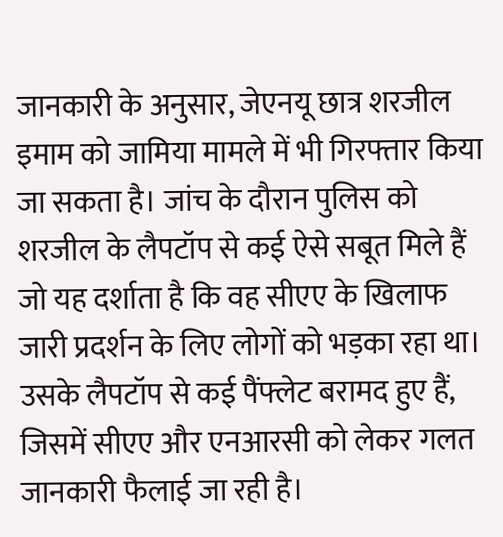जानकारी के अनुसार, जेएनयू छात्र शरजील इमाम को जामिया मामले में भी गिरफ्तार किया जा सकता है। जांच के दौरान पुलिस को शरजील के लैपटॉप से कई ऐसे सबूत मिले हैं जो यह दर्शाता है कि वह सीएए के खिलाफ जारी प्रदर्शन के लिए लोगों को भड़का रहा था। उसके लैपटॉप से कई पैंफ्लेट बरामद हुए हैं, जिसमें सीएए और एनआरसी को लेकर गलत जानकारी फैलाई जा रही है।